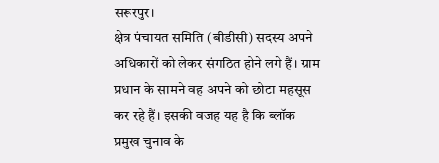सरूरपुर।
क्षेत्र पंचायत समिति (बीडीसी) सदस्य अपने अधिकारों को लेकर संगठित होने लगे हैं। ग्राम प्रधान के सामने वह अपने को छोटा महसूस कर रहे हैं। इसकी वजह यह है कि ब्लॉक प्रमुख चुनाव के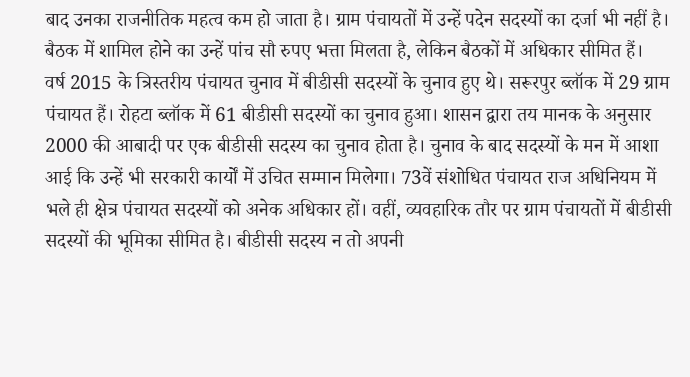बाद उनका राजनीतिक महत्व कम हो जाता है। ग्राम पंचायतों में उन्हें पदेन सदस्यों का दर्जा भी नहीं है। बैठक में शामिल होने का उन्हें पांच सौ रुपए भत्ता मिलता है, लेकिन बैठकों में अधिकार सीमित हैं।
वर्ष 2015 के त्रिस्तरीय पंचायत चुनाव में बीडीसी सदस्यों के चुनाव हुए थे। सरूरपुर ब्लॉक में 29 ग्राम पंचायत हैं। रोहटा ब्लॉक में 61 बीडीसी सदस्यों का चुनाव हुआ। शासन द्वारा तय मानक के अनुसार 2000 की आबादी पर एक बीडीसी सदस्य का चुनाव होता है। चुनाव के बाद सदस्यों के मन में आशा आई कि उन्हें भी सरकारी कार्यों में उचित सम्मान मिलेगा। 73वें संशोधित पंचायत राज अधिनियम में भले ही क्षेत्र पंचायत सदस्यों को अनेक अधिकार हों। वहीं, व्यवहारिक तौर पर ग्राम पंचायतों में बीडीसी सदस्यों की भूमिका सीमित है। बीडीसी सदस्य न तो अपनी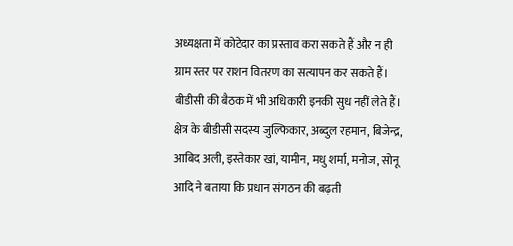अध्यक्षता में कोटेदार का प्रस्ताव करा सकते हैं और न ही ग्राम स्तर पर राशन वितरण का सत्यापन कर सकते हैं। बीडीसी की बैठक में भी अधिकारी इनकी सुध नहीं लेते हैं।
क्षेत्र के बीडीसी सदस्य जुल्फिकार, अब्दुल रहमान, बिजेन्द्र, आबिद अली, इस्तेकार खां, यामीन, मधु शर्मा, मनोज, सोनू आदि ने बताया कि प्रधान संगठन की बढ़ती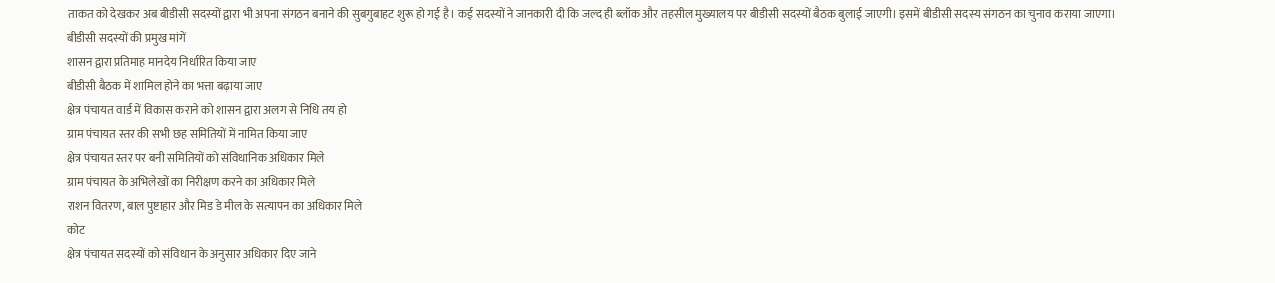ताकत को देखकर अब बीडीसी सदस्यों द्वारा भी अपना संगठन बनाने की सुबगुबाहट शुरू हो गई है। कई सदस्यों ने जानकारी दी कि जल्द ही ब्लॉक और तहसील मुख्यालय पर बीडीसी सदस्यों बैठक बुलाई जाएगी। इसमें बीडीसी सदस्य संगठन का चुनाव कराया जाएगा।
बीडीसी सदस्यों की प्रमुख मांगें
शासन द्वारा प्रतिमाह मानदेय निर्धारित किया जाए
बीडीसी बैठक में शामिल होने का भत्ता बढ़ाया जाए
क्षेत्र पंचायत वार्ड में विकास कराने को शासन द्वारा अलग से निधि तय हो
ग्राम पंचायत स्तर की सभी छह समितियों में नामित किया जाए
क्षेत्र पंचायत स्तर पर बनी समितियों को संविधानिक अधिकार मिले
ग्राम पंचायत के अभिलेखों का निरीक्षण करने का अधिकार मिले
राशन वितरण, बाल पुष्टाहार और मिड डे मील के सत्यापन का अधिकार मिले
कोट
क्षेत्र पंचायत सदस्यों को संविधान के अनुसार अधिकार दिए जाने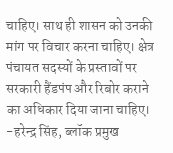चाहिए। साथ ही शासन को उनकी मांग पर विचार करना चाहिए। क्षेत्र पंचायत सदस्यों के प्रस्तावों पर सरकारी हैंडपंप और रिबोर कराने का अधिकार दिया जाना चाहिए। -हरेन्द्र सिंह, ब्लॉक प्रमुख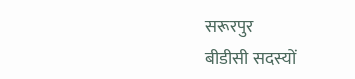सरूरपुर
बीडीसी सदस्यों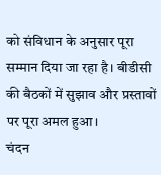को संविधान के अनुसार पूरा सम्मान दिया जा रहा है। बीडीसी की बैठकों में सुझाव और प्रस्तावों पर पूरा अमल हुआ।
चंदन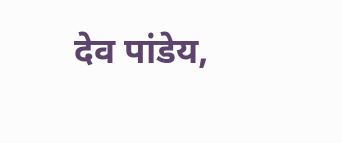देव पांडेय,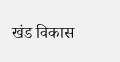खंड विकास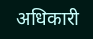अधिकारी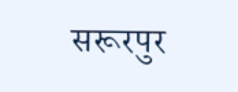सरूरपुर